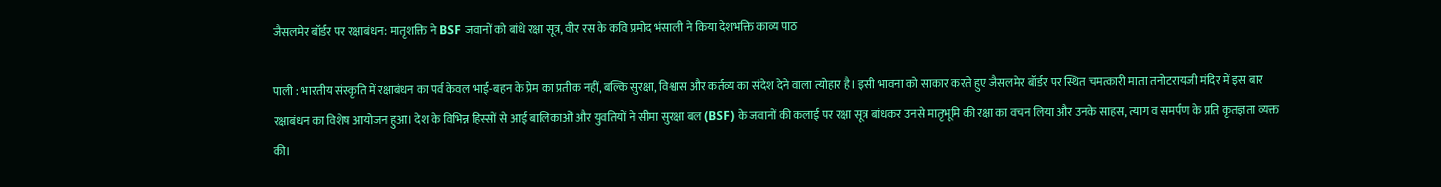जैसलमेर बॉर्डर पर रक्षाबंधन: मातृशक्ति ने BSF जवानों को बांधे रक्षा सूत्र, वीर रस के कवि प्रमोद भंसाली ने किया देशभक्ति काव्य पाठ

पाली : भारतीय संस्कृति में रक्षाबंधन का पर्व केवल भाई-बहन के प्रेम का प्रतीक नहीं, बल्कि सुरक्षा, विश्वास और कर्तव्य का संदेश देने वाला त्योहार है। इसी भावना को साकार करते हुए जैसलमेर बॉर्डर पर स्थित चमत्कारी माता तनोटरायजी मंदिर में इस बार रक्षाबंधन का विशेष आयोजन हुआ। देश के विभिन्न हिस्सों से आई बालिकाओं और युवतियों ने सीमा सुरक्षा बल (BSF) के जवानों की कलाई पर रक्षा सूत्र बांधकर उनसे मातृभूमि की रक्षा का वचन लिया और उनके साहस, त्याग व समर्पण के प्रति कृतज्ञता व्यक्त की।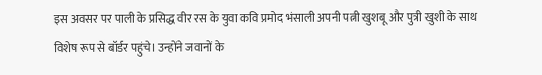इस अवसर पर पाली के प्रसिद्ध वीर रस के युवा कवि प्रमोद भंसाली अपनी पत्नी खुशबू और पुत्री खुशी के साथ विशेष रूप से बॉर्डर पहुंचे। उन्होंने जवानों के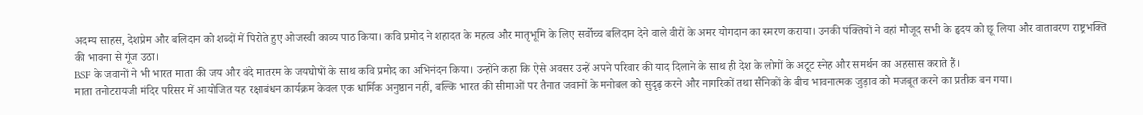अदम्य साहस, देशप्रेम और बलिदान को शब्दों में पिरोते हुए ओजस्वी काव्य पाठ किया। कवि प्रमोद ने शहादत के महत्व और मातृभूमि के लिए सर्वोच्च बलिदान देने वाले वीरों के अमर योगदान का स्मरण कराया। उनकी पंक्तियों ने वहां मौजूद सभी के हृदय को छू लिया और वातावरण राष्ट्रभक्ति की भावना से गूंज उठा।
BSF के जवानों ने भी भारत माता की जय और वंदे मातरम के जयघोषों के साथ कवि प्रमोद का अभिनंदन किया। उन्होंने कहा कि ऐसे अवसर उन्हें अपने परिवार की याद दिलाने के साथ ही देश के लोगों के अटूट स्नेह और समर्थन का अहसास कराते हैं।
माता तनोटरायजी मंदिर परिसर में आयोजित यह रक्षाबंधन कार्यक्रम केवल एक धार्मिक अनुष्ठान नहीं, बल्कि भारत की सीमाओं पर तैनात जवानों के मनोबल को सुदृढ़ करने और नागरिकों तथा सैनिकों के बीच भावनात्मक जुड़ाव को मजबूत करने का प्रतीक बन गया।